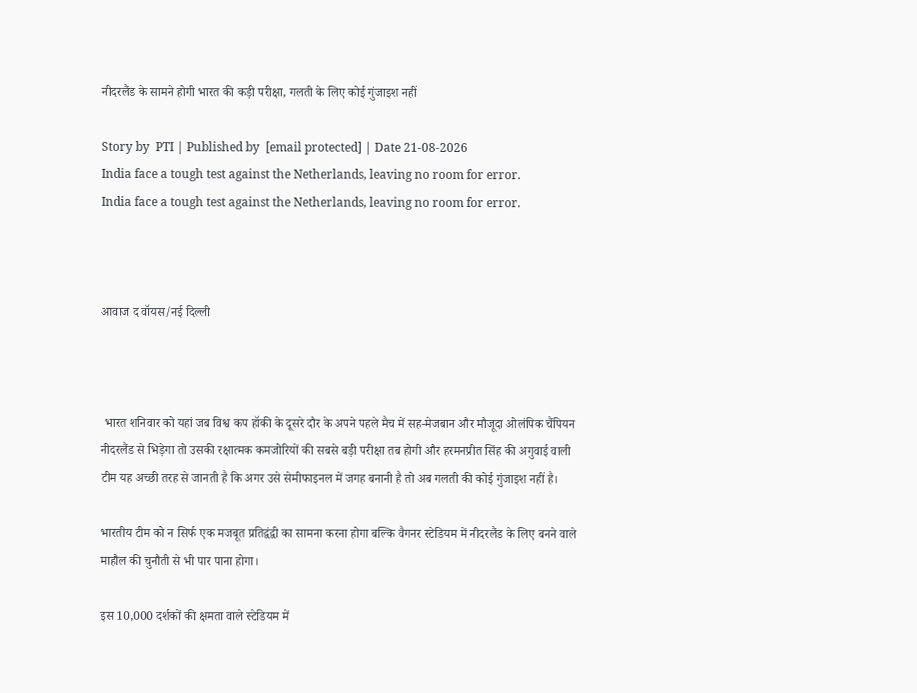नीदरलैंड के सामने होगी भारत की कड़ी परीक्षा, गलती के लिए कोई गुंजाइश नहीं

Story by  PTI | Published by  [email protected] | Date 21-08-2026
India face a tough test against the Netherlands, leaving no room for error.
India face a tough test against the Netherlands, leaving no room for error.



आवाज द वॉयस/नई दिल्ली



 भारत शनिवार को यहां जब विश्व कप हॉकी के दूसरे दौर के अपने पहले मैच में सह-मेजबान और मौजूदा ओलंपिक चैंपियन नीदरलैंड से भिड़ेगा तो उसकी रक्षात्मक कमजोरियों की सबसे बड़ी परीक्षा तब होगी और हरमनप्रीत सिंह की अगुवाई वाली टीम यह अच्छी तरह से जानती है कि अगर उसे सेमीफाइनल में जगह बनानी है तो अब गलती की कोई गुंजाइश नहीं है।

भारतीय टीम को न सिर्फ एक मजबूत प्रतिद्वंद्वी का सामना करना होगा बल्कि वैगनर स्टेडियम में नीदरलैंड के लिए बनने वाले माहौल की चुनौती से भी पार पाना होगा।

इस 10,000 दर्शकों की क्षमता वाले स्टेडियम में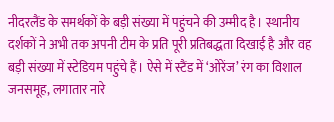नीदरलैंड के समर्थकों के बड़ी संख्या में पहुंचने की उम्मीद है। स्थानीय दर्शकों ने अभी तक अपनी टीम के प्रति पूरी प्रतिबद्धता दिखाई है और वह बड़ी संख्या में स्टेडियम पहुंचे हैं। ऐसे में स्टैंड में ‘ओरेंज’ रंग का विशाल जनसमूह, लगातार नारे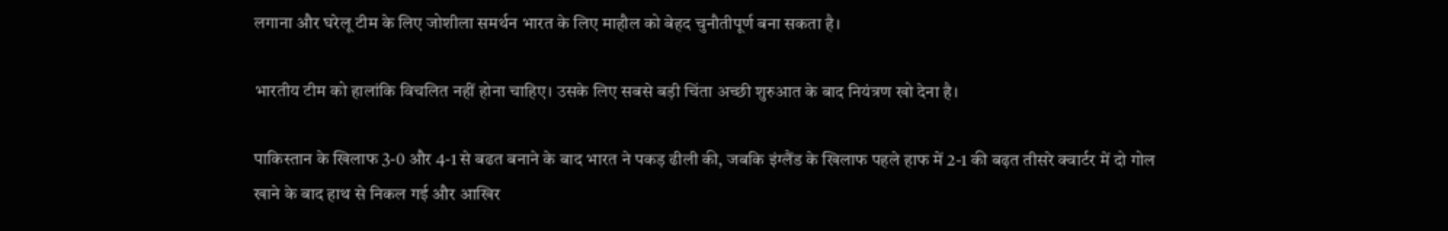लगाना और घरेलू टीम के लिए जोशीला समर्थन भारत के लिए माहौल को बेहद चुनौतीपूर्ण बना सकता है।

भारतीय टीम को हालांकि विचलित नहीं होना चाहिए। उसके लिए सबसे बड़ी चिंता अच्छी शुरुआत के बाद नियंत्रण खो देना है।

पाकिस्तान के खिलाफ 3-0 और 4-1 से बढत बनाने के बाद भारत ने पकड़ ढीली की, जबकि इंग्लैंड के खिलाफ पहले हाफ में 2-1 की बढ़त तीसरे क्वार्टर में दो गोल खाने के बाद हाथ से निकल गई और आखिर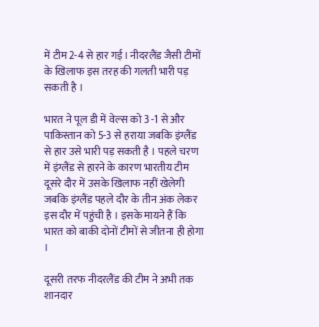में टीम 2-4 से हार गई। नीदरलैंड जैसी टीमों के खिलाफ इस तरह की गलती भारी पड़ सकती है ।

भारत ने पूल डी में वेल्स को 3 -1 से और पाकिस्तान को 5-3 से हराया जबकि इंग्लैंड से हार उसे भारी पड़ सकती है । पहले चरण में इंग्लैंड से हारने के कारण भारतीय टीम दूसरे दौर में उसके खिलाफ नहीं खेलेगी जबकि इंग्लैंड पहले दौर के तीन अंक लेकर इस दौर में पहुंची है । इसके मायने हैं कि भारत को बाकी दोनों टीमों से जीतना ही होगा ।

दूसरी तरफ नीदरलैंड की टीम ने अभी तक शानदार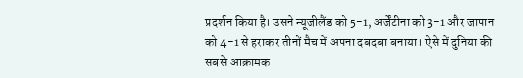प्रदर्शन किया है। उसने न्यूजीलैंड को 5-1, अर्जेंटीना को 3-1 और जापान को 4-1 से हराकर तीनों मैच में अपना दबदबा बनाया। ऐसे में दुनिया की सबसे आक्रामक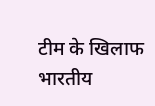टीम के खिलाफ भारतीय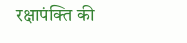रक्षापंक्ति की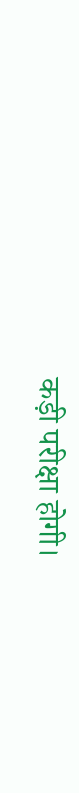कड़ी परीक्षा होगी।